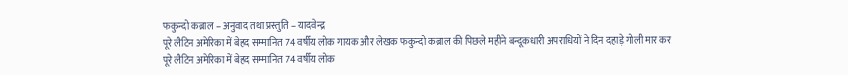फकुन्दो कब्राल – अनुवाद तथा प्रस्तुति – यादवेन्द्र
पूरे लैटिन अमेरिका में बेहद सम्मानित 74 वर्षीय लोक गायक और लेखक फकुन्दो कब्राल की पिछले महीने बन्दूकधारी अपराधियों ने दिन दहाड़े गोली मार कर
पूरे लैटिन अमेरिका में बेहद सम्मानित 74 वर्षीय लोक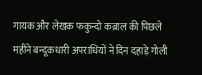गायक और लेखक फकुन्दो कब्राल की पिछले महीने बन्दूकधारी अपराधियों ने दिन दहाड़े गोली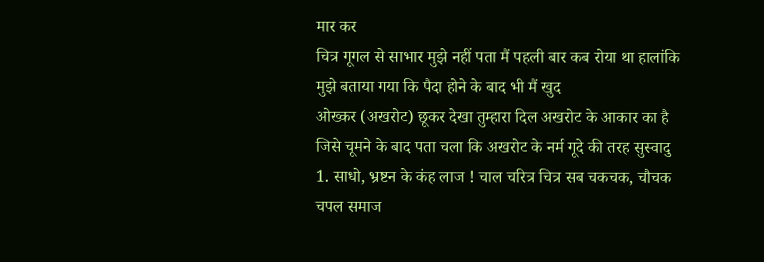मार कर
चित्र गूगल से साभार मुझे नहीं पता मैं पहली बार कब रोया था हालांकि मुझे बताया गया कि पैदा होने के बाद भी मैं खुद
ओख्कर (अखरोट) छूकर देखा तुम्हारा दिल अखरोट के आकार का है जिसे चूमने के बाद पता चला कि अखरोट के नर्म गूदे की तरह सुस्वादु
1. साधो, भ्रष्टन के कंह लाज ! चाल चरित्र चित्र सब चकचक, चौचक चपल समाज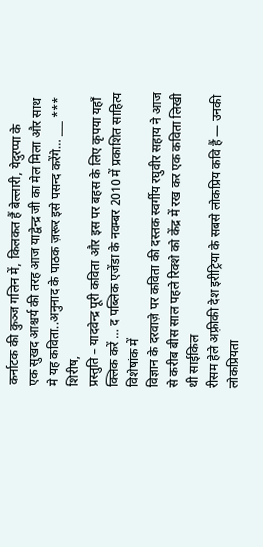कर्नाटक की कुञ्ज गलिन में, किलकत हैं बेल्लारी, येदुरप्पा के
एक सुखद आश्चर्य की तरह आज याद्वेन्द्र जी का मेल मिला और साथ मे यह कविता..अनुनाद के पाठक ज़रूर इसे पसन्द करेंगे… ___ *** शिरीष,
प्रस्तुति – यादवेन्द्र पूरी कविता और इस पर बहस के लिए कृपया यहाँ क्लिक करें … द पब्लिक एजेंडा के नवम्बर 2010 में प्रकाशित साहित्य विशेषांक में
विज्ञान के दरवाज़े पर कविता की दस्तक स्वर्गीय रघुवीर सहाय ने आज से करीब बीस साल पहले रिक्शे को केंद्र में रख कर एक कविता लिखी थी साईकिल
रीसम हेले अफ़्रीकी देश इरीट्रिया के सबसे लोकप्रिय कवि हैं — उनकी लोकप्रियता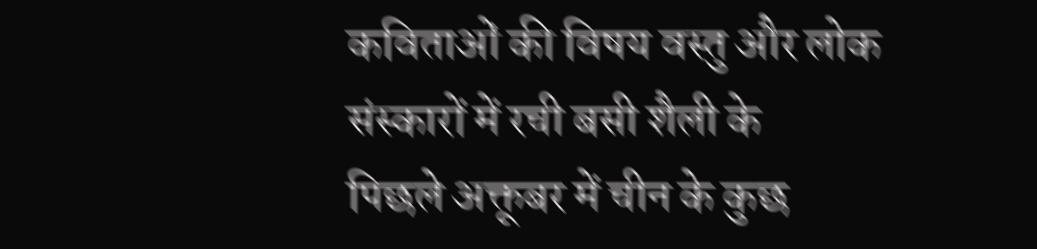कविताओं की विषय वस्तु और लोक संस्कारों में रची बसी शैली के
पिछले अक्तूबर में चीन के कुछ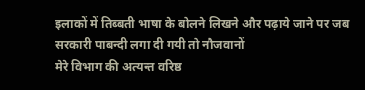इलाकों में तिब्बती भाषा के बोलने लिखने और पढ़ाये जाने पर जब सरकारी पाबन्दी लगा दी गयी तो नौजवानों
मेरे विभाग की अत्यन्त वरिष्ठ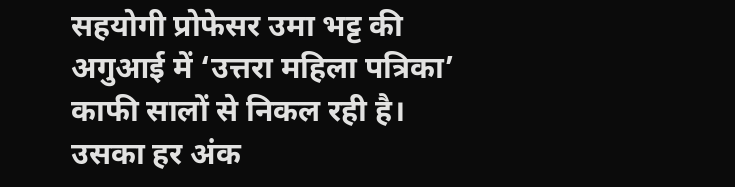सहयोगी प्रोफेसर उमा भट्ट की अगुआई में ‘उत्तरा महिला पत्रिका’ काफी सालों से निकल रही है। उसका हर अंक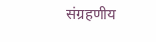संग्रहणीय